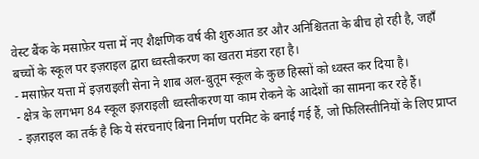वेस्ट बैंक के मसाफ़ेर यत्ता में नए शैक्षणिक वर्ष की शुरुआत डर और अनिश्चितता के बीच हो रही है, जहाँ बच्चों के स्कूल पर इज़राइल द्वारा ध्वस्तीकरण का खतरा मंडरा रहा है।
- मसाफ़ेर यत्ता में इज़राइली सेना ने शाब अल-बुतूम स्कूल के कुछ हिस्सों को ध्वस्त कर दिया है।
- क्षेत्र के लगभग 84 स्कूल इज़राइली ध्वस्तीकरण या काम रोकने के आदेशों का सामना कर रहे हैं।
- इज़राइल का तर्क है कि ये संरचनाएं बिना निर्माण परमिट के बनाई गई हैं, जो फिलिस्तीनियों के लिए प्राप्त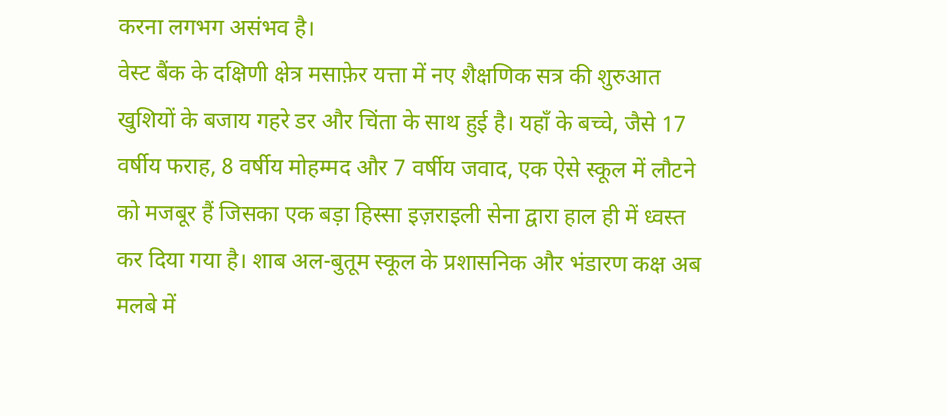करना लगभग असंभव है।
वेस्ट बैंक के दक्षिणी क्षेत्र मसाफ़ेर यत्ता में नए शैक्षणिक सत्र की शुरुआत खुशियों के बजाय गहरे डर और चिंता के साथ हुई है। यहाँ के बच्चे, जैसे 17 वर्षीय फराह, 8 वर्षीय मोहम्मद और 7 वर्षीय जवाद, एक ऐसे स्कूल में लौटने को मजबूर हैं जिसका एक बड़ा हिस्सा इज़राइली सेना द्वारा हाल ही में ध्वस्त कर दिया गया है। शाब अल-बुतूम स्कूल के प्रशासनिक और भंडारण कक्ष अब मलबे में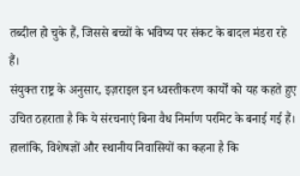तब्दील हो चुके हैं, जिससे बच्चों के भविष्य पर संकट के बादल मंडरा रहे हैं।
संयुक्त राष्ट्र के अनुसार, इज़राइल इन ध्वस्तीकरण कार्यों को यह कहते हुए उचित ठहराता है कि ये संरचनाएं बिना वैध निर्माण परमिट के बनाई गई हैं। हालांकि, विशेषज्ञों और स्थानीय निवासियों का कहना है कि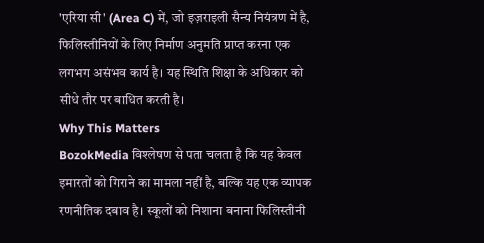'एरिया सी' (Area C) में, जो इज़राइली सैन्य नियंत्रण में है, फिलिस्तीनियों के लिए निर्माण अनुमति प्राप्त करना एक लगभग असंभव कार्य है। यह स्थिति शिक्षा के अधिकार को सीधे तौर पर बाधित करती है।
Why This Matters
BozokMedia विश्लेषण से पता चलता है कि यह केवल इमारतों को गिराने का मामला नहीं है, बल्कि यह एक व्यापक रणनीतिक दबाव है। स्कूलों को निशाना बनाना फिलिस्तीनी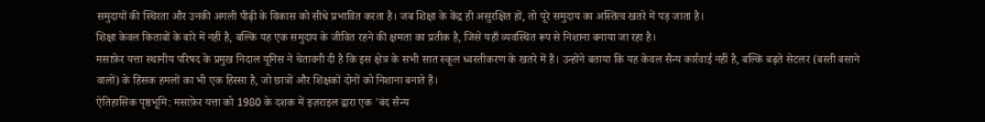समुदायों की स्थिरता और उनकी अगली पीढ़ी के विकास को सीधे प्रभावित करता है। जब शिक्षा के केंद्र ही असुरक्षित हों, तो पूरे समुदाय का अस्तित्व खतरे में पड़ जाता है।
शिक्षा केवल किताबों के बारे में नहीं है, बल्कि यह एक समुदाय के जीवित रहने की क्षमता का प्रतीक है, जिसे यहाँ व्यवस्थित रूप से निशाना बनाया जा रहा है।
मसाफ़ेर यत्ता स्थानीय परिषद के प्रमुख निदाल यूनिस ने चेतावनी दी है कि इस क्षेत्र के सभी सात स्कूल ध्वस्तीकरण के खतरे में हैं। उन्होंने बताया कि यह केवल सैन्य कार्रवाई नहीं है, बल्कि बढ़ते सेटलर (बस्ती बसाने वालों) के हिंसक हमलों का भी एक हिस्सा है, जो छात्रों और शिक्षकों दोनों को निशाना बनाते हैं।
ऐतिहासिक पृष्ठभूमि: मसाफ़ेर यत्ता को 1980 के दशक में इज़राइल द्वारा एक 'बंद सैन्य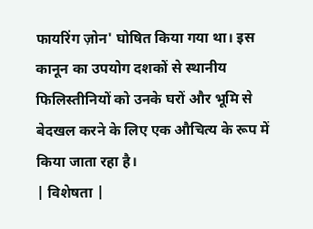फायरिंग ज़ोन' घोषित किया गया था। इस कानून का उपयोग दशकों से स्थानीय फिलिस्तीनियों को उनके घरों और भूमि से बेदखल करने के लिए एक औचित्य के रूप में किया जाता रहा है।
| विशेषता |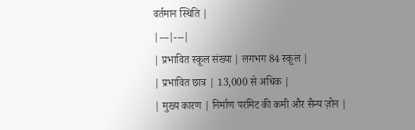वर्तमान स्थिति |
|---|---|
| प्रभावित स्कूल संख्या | लगभग 84 स्कूल |
| प्रभावित छात्र | 13,000 से अधिक |
| मुख्य कारण | निर्माण परमिट की कमी और सैन्य ज़ोन |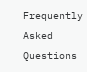Frequently Asked Questions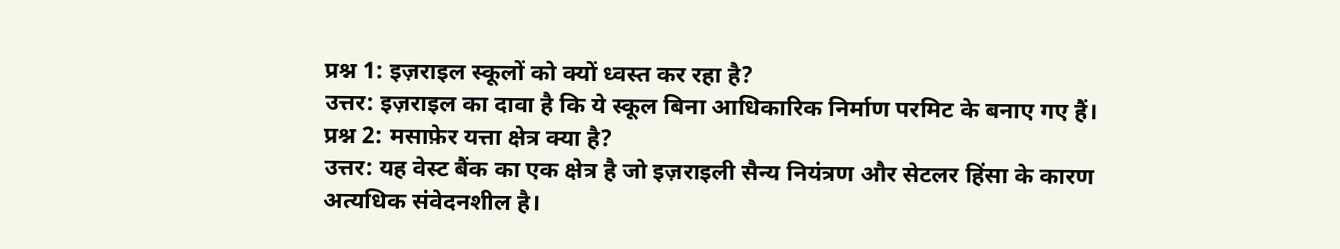प्रश्न 1: इज़राइल स्कूलों को क्यों ध्वस्त कर रहा है?
उत्तर: इज़राइल का दावा है कि ये स्कूल बिना आधिकारिक निर्माण परमिट के बनाए गए हैं।
प्रश्न 2: मसाफ़ेर यत्ता क्षेत्र क्या है?
उत्तर: यह वेस्ट बैंक का एक क्षेत्र है जो इज़राइली सैन्य नियंत्रण और सेटलर हिंसा के कारण अत्यधिक संवेदनशील है।